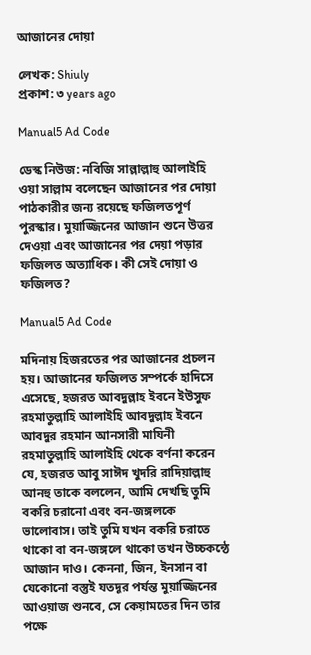আজানের দোয়া

লেখক: Shiuly
প্রকাশ: ৩ years ago

Manual5 Ad Code

ডেস্ক নিউজ: নবিজি সাল্লাল্লাহু আলাইহি ওয়া সাল্লাম বলেছেন আজানের পর দোয়া পাঠকারীর জন্য রয়েছে ফজিলতপূর্ণ পুরস্কার। মুয়াজ্জিনের আজান শুনে উত্তর দেওয়া এবং আজানের পর দেয়া পড়ার ফজিলত অত্যাধিক। কী সেই দোয়া ও ফজিলত?

Manual5 Ad Code

মদিনায় হিজরতের পর আজানের প্রচলন হয়। আজানের ফজিলত সম্পর্কে হাদিসে এসেছে, হজরত আবদুল্লাহ ইবনে ইউসুফ রহমাতুল্লাহি আলাইহি আবদুল্লাহ ইবনে আবদুর রহমান আনসারী মাযিনী রহমাতুল্লাহি আলাইহি থেকে বর্ণনা করেন যে, হজরত আবু সাঈদ খুদরি রাদিয়াল্লাহু আনহু তাকে বললেন, আমি দেখছি তুমি বকরি চরানো এবং বন-জঙ্গলকে ভালোবাস। তাই তুমি যখন বকরি চরাতে থাকো বা বন-জঙ্গলে থাকো তখন উচ্চকন্ঠে আজান দাও। কেননা, জিন, ইনসান বা যেকোনো বস্তুই যতদূর পর্যন্ত মুয়াজ্জিনের আওয়াজ শুনবে, সে কেয়ামতের দিন তার পক্ষে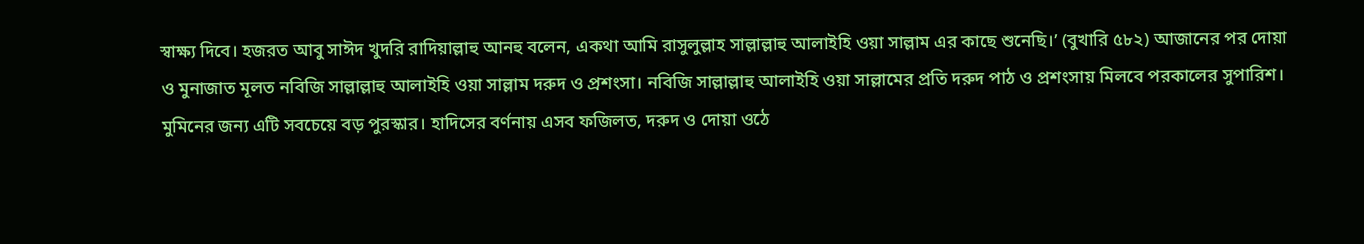স্বাক্ষ্য দিবে। হজরত আবু সাঈদ খুদরি রাদিয়াল্লাহু আনহু বলেন, একথা আমি রাসুলুল্লাহ সাল্লাল্লাহু আলাইহি ওয়া সাল্লাম এর কাছে শুনেছি।’ (বুখারি ৫৮২) আজানের পর দোয়া ও মুনাজাত মূলত নবিজি সাল্লাল্লাহু আলাইহি ওয়া সাল্লাম দরুদ ও প্রশংসা। নবিজি সাল্লাল্লাহু আলাইহি ওয়া সাল্লামের প্রতি দরুদ পাঠ ও প্রশংসায় মিলবে পরকালের সুপারিশ। মুমিনের জন্য এটি সবচেয়ে বড় পুরস্কার। হাদিসের বর্ণনায় এসব ফজিলত, দরুদ ও দোয়া ওঠে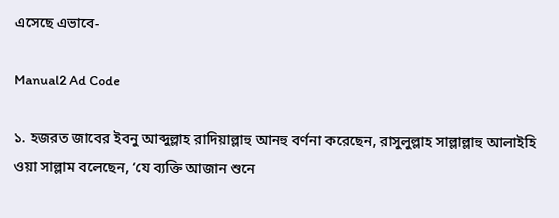এসেছে এভাবে-

Manual2 Ad Code

১. হজরত জাবের ইবনু আব্দুল্লাহ রাদিয়াল্লাহু আনহু বর্ণনা করেছেন, রাসুলুল্লাহ সাল্লাল্লাহু আলাইহি ওয়া সাল্লাম বলেছেন, ‘যে ব্যক্তি আজান শুনে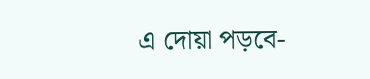এ দোয়া পড়বে-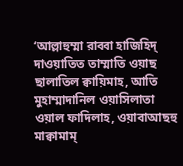‘আল্লাহুম্মা রাব্বা হাজিহিদ্‌ দাওয়াতিত তাম্মাতি ওয়াছ ছালাতিল ক্বায়িমাহ, আতি মুহাম্মাদানিল ওয়াসিলাতা ওয়াল ফাদিলাহ, ওয়াবাআছহু মাক্বামাম্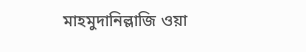মাহমুদানিল্লাজি ওয়া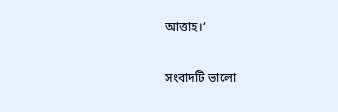আত্তাহ।‘

সংবাদটি ভালো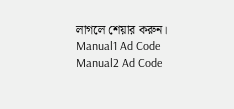লাগলে শেয়ার করুন।
Manual1 Ad Code
Manual2 Ad Code